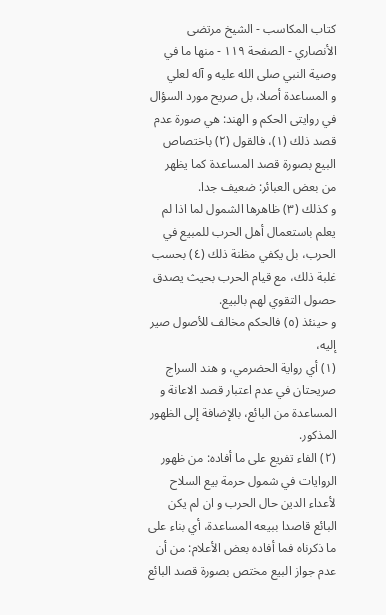كتاب المكاسب - الشيخ مرتضى الأنصاري - الصفحة ١١٩ - منها ما في وصية النبي صلى الله عليه و آله لعلي
و المساعدة أصلا، بل صريح مورد السؤال في روايتى الحكم و الهند: هي صورة عدم قصد ذلك (١)، فالقول (٢) باختصاص البيع بصورة قصد المساعدة كما يظهر من بعض العبائر: ضعيف جدا.
و كذلك (٣) ظاهرها الشمول لما اذا لم يعلم باستعمال أهل الحرب للمبيع في الحرب، بل يكفي مظنة ذلك (٤) بحسب غلبة ذلك، مع قيام الحرب بحيث يصدق حصول التقوي لهم بالبيع.
و حينئذ (٥) فالحكم مخالف للأصول صير إليه،
(١) أي رواية الحضرمي، و هند السراج صريحتان في عدم اعتبار قصد الاعانة و المساعدة من البائع، بالإضافة إلى الظهور المذكور.
(٢) الفاء تفريع على ما أفاده: من ظهور الروايات في شمول حرمة بيع السلاح لأعداء الدين حال الحرب و ان لم يكن البائع قاصدا ببيعه المساعدة، أي بناء على ما ذكرناه فما أفاده بعض الأعلام: من أن عدم جواز البيع مختص بصورة قصد البائع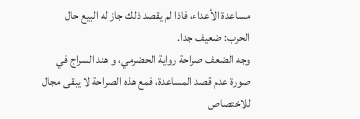مساعدة الأعداء، فاذا لم يقصد ذلك جاز له البيع حال الحرب: ضعيف جدا.
وجه الضعف صراحة رواية الحضرمي، و هند السراج في صورة عدم قصد المساعدة، فمع هذه الصراحة لا يبقى مجال للاختصاص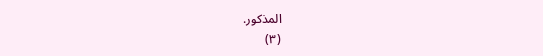المذكور.
(٣)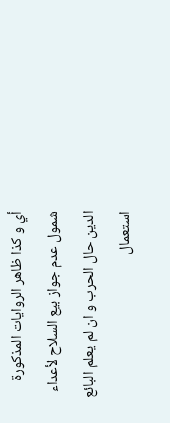أي و كذا ظاهر الروايات المذكورة شمول عدم جواز بيع السلاح لأعداء الدين حال الحرب و ان لم يعلم البائع استعمال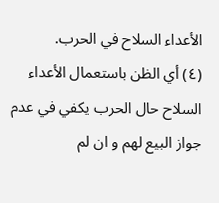الأعداء السلاح في الحرب.
(٤) أي الظن باستعمال الأعداء السلاح حال الحرب يكفي في عدم جواز البيع لهم و ان لم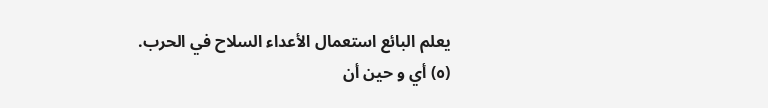يعلم البائع استعمال الأعداء السلاح في الحرب.
(٥) أي و حين أن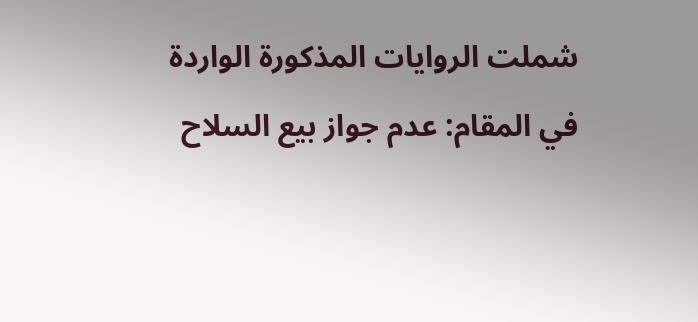شملت الروايات المذكورة الواردة في المقام: عدم جواز بيع السلاح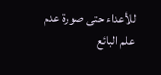للأعداء حتى صورة عدم علم البائع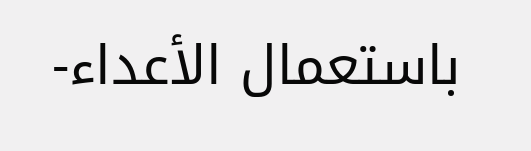باستعمال الأعداء-